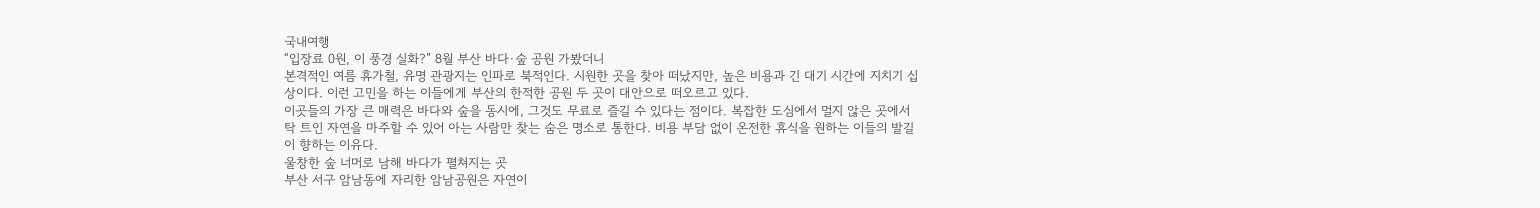국내여행
“입장료 0원, 이 풍경 실화?” 8월 부산 바다·숲 공원 가봤더니
본격적인 여름 휴가철, 유명 관광지는 인파로 북적인다. 시원한 곳을 찾아 떠났지만, 높은 비용과 긴 대기 시간에 지치기 십상이다. 이런 고민을 하는 이들에게 부산의 한적한 공원 두 곳이 대안으로 떠오르고 있다.
이곳들의 가장 큰 매력은 바다와 숲을 동시에, 그것도 무료로 즐길 수 있다는 점이다. 복잡한 도심에서 멀지 않은 곳에서 탁 트인 자연을 마주할 수 있어 아는 사람만 찾는 숨은 명소로 통한다. 비용 부담 없이 온전한 휴식을 원하는 이들의 발길이 향하는 이유다.
울창한 숲 너머로 남해 바다가 펼쳐지는 곳
부산 서구 암남동에 자리한 암남공원은 자연이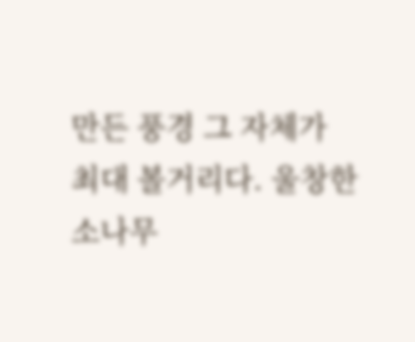만든 풍경 그 자체가 최대 볼거리다. 울창한 소나무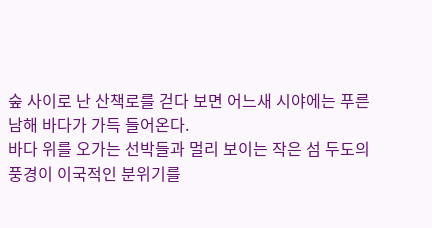숲 사이로 난 산책로를 걷다 보면 어느새 시야에는 푸른 남해 바다가 가득 들어온다.
바다 위를 오가는 선박들과 멀리 보이는 작은 섬 두도의 풍경이 이국적인 분위기를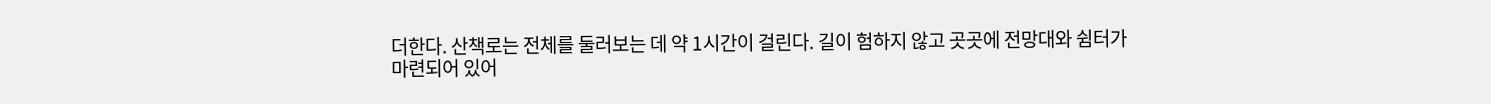더한다. 산책로는 전체를 둘러보는 데 약 1시간이 걸린다. 길이 험하지 않고 곳곳에 전망대와 쉼터가 마련되어 있어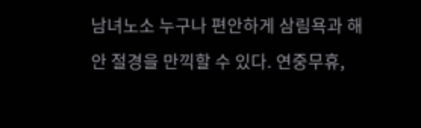남녀노소 누구나 편안하게 삼림욕과 해안 절경을 만끽할 수 있다. 연중무휴,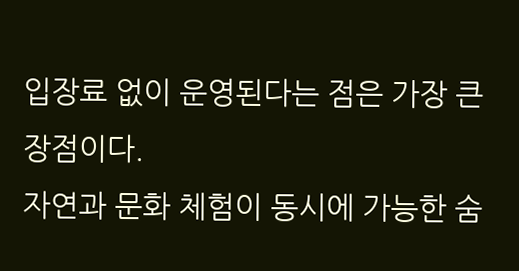입장료 없이 운영된다는 점은 가장 큰 장점이다.
자연과 문화 체험이 동시에 가능한 숨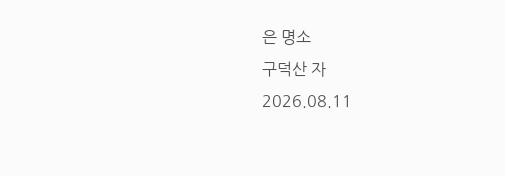은 명소
구덕산 자
2026.08.11